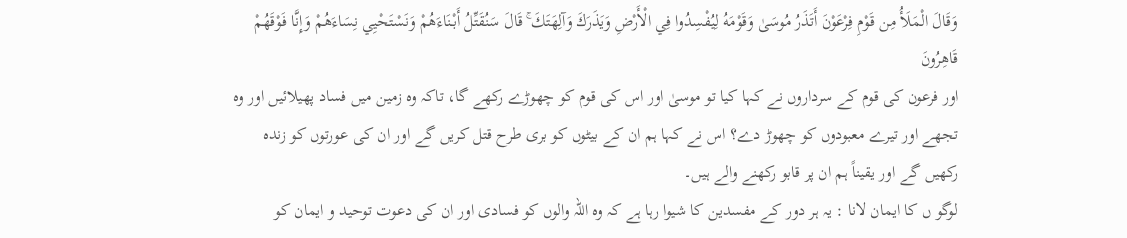وَقَالَ الْمَلَأُ مِن قَوْمِ فِرْعَوْنَ أَتَذَرُ مُوسَىٰ وَقَوْمَهُ لِيُفْسِدُوا فِي الْأَرْضِ وَيَذَرَكَ وَآلِهَتَكَ ۚ قَالَ سَنُقَتِّلُ أَبْنَاءَهُمْ وَنَسْتَحْيِي نِسَاءَهُمْ وَإِنَّا فَوْقَهُمْ قَاهِرُونَ
اور فرعون کی قوم کے سرداروں نے کہا کیا تو موسیٰ اور اس کی قوم کو چھوڑے رکھے گا، تاکہ وہ زمین میں فساد پھیلائیں اور وہ تجھے اور تیرے معبودوں کو چھوڑ دے؟ اس نے کہا ہم ان کے بیٹوں کو بری طرح قتل کریں گے اور ان کی عورتوں کو زندہ رکھیں گے اور یقیناً ہم ان پر قابو رکھنے والے ہیں۔
لوگو ں کا ایمان لانا : یہ ہر دور کے مفسدین کا شیوا رہا ہے کہ وہ اللہ والوں کو فسادی اور ان کی دعوت توحید و ایمان کو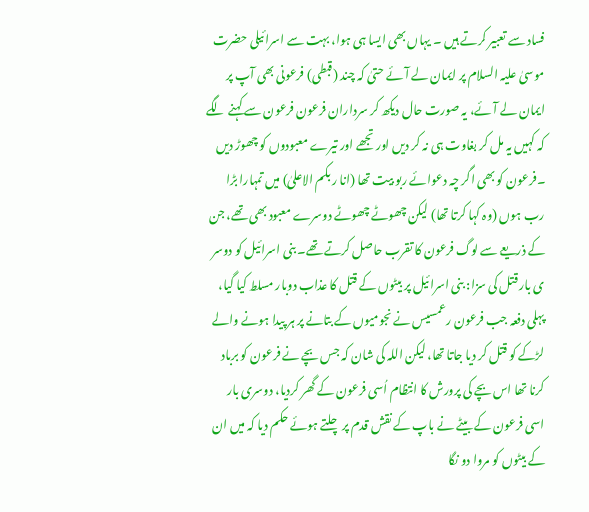فساد سے تعبیر کرتے ہیں ۔ یہاں بھی ایسا ہی ہوا، بہت سے اسرائیلی حضرت موسیٰ علیہ السلام پر ایمان لے آئے حتیٰ کہ چند (قبطی) فرعونی بھی آپ پر ایمان لے آئے، یہ صورت حال دیکھ کر سرداران فرعون فرعون سے کہنے لگے کہ کہیں یہ مل کر بغاوت ہی نہ کر دیں اور تجھے اور تیرے معبودوں کو چھوڑ دیں ۔فرعون کو بھی اگر چہ دعوائے ربو بیت تھا (انا ر بکم الاعلیٰ) میں تمہارا بڑا رب ہوں (وہ کہا کرتا تھا) لیکن چھوٹے چھوٹے دوسرے معبود بھی تھے، جن کے ذریعے سے لوگ فرعون کا تقرب حاصل کرتے تھے۔ بنی اسرائیل کو دوسر ی بار قتل کی سزا: بنی اسرائیل پر بیٹوں کے قتل کا عذاب دوبار مسلط کیا گیا، پہلی دفعہ جب فرعون رعمسیس نے نجومیوں کے بتانے پر ہر پیدا ہونے والے لڑکے کو قتل کر دیا جاتا تھا، لیکن اللہ کی شان کہ جس بچے نے فرعون کو برباد کرنا تھا اس بچے کی پرورش کا انتظام اُسی فرعون کے گھر کردیا، دوسری بار اسی فرعون کے بیٹے نے باپ کے نقش قدم پر چلتے ہوئے حکم دیا کہ میں ان کے بیٹوں کو مروا دو نگا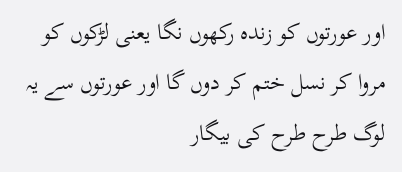اور عورتوں کو زندہ رکھوں نگا یعنی لڑکوں کو مروا کر نسل ختم کر دوں گا اور عورتوں سے یہ لوگ طرح طرح کی بیگار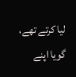لیا کرتے تھے، گویا اپنے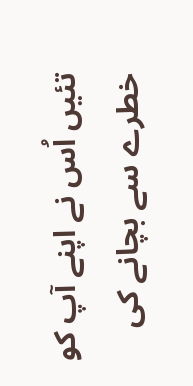تئیں اُس نے اپنے آپ کو خطرے سے بچانے کی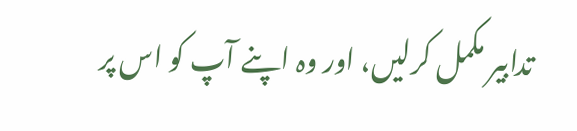تدابیر مکمل کرلیں، اور وہ اپنے آپ کو اس پر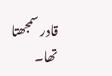قادر سمجھتا تھا۔